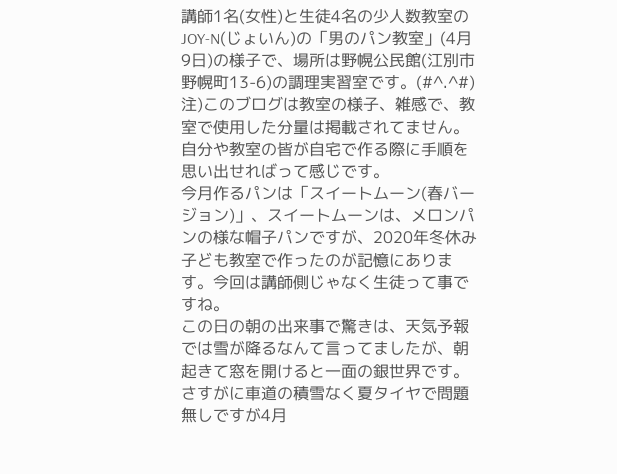講師1名(女性)と生徒4名の少人数教室のJOY-N(じょいん)の「男のパン教室」(4月9日)の様子で、場所は野幌公民館(江別市野幌町13-6)の調理実習室です。(#^.^#)
注)このブログは教室の様子、雑感で、教室で使用した分量は掲載されてません。自分や教室の皆が自宅で作る際に手順を思い出せればって感じです。
今月作るパンは「スイートムーン(春バージョン)」、スイートムーンは、メロンパンの様な帽子パンですが、2020年冬休み子ども教室で作ったのが記憶にあります。今回は講師側じゃなく生徒って事ですね。
この日の朝の出来事で驚きは、天気予報では雪が降るなんて言ってましたが、朝起きて窓を開けると一面の銀世界です。さすがに車道の積雪なく夏タイヤで問題無しですが4月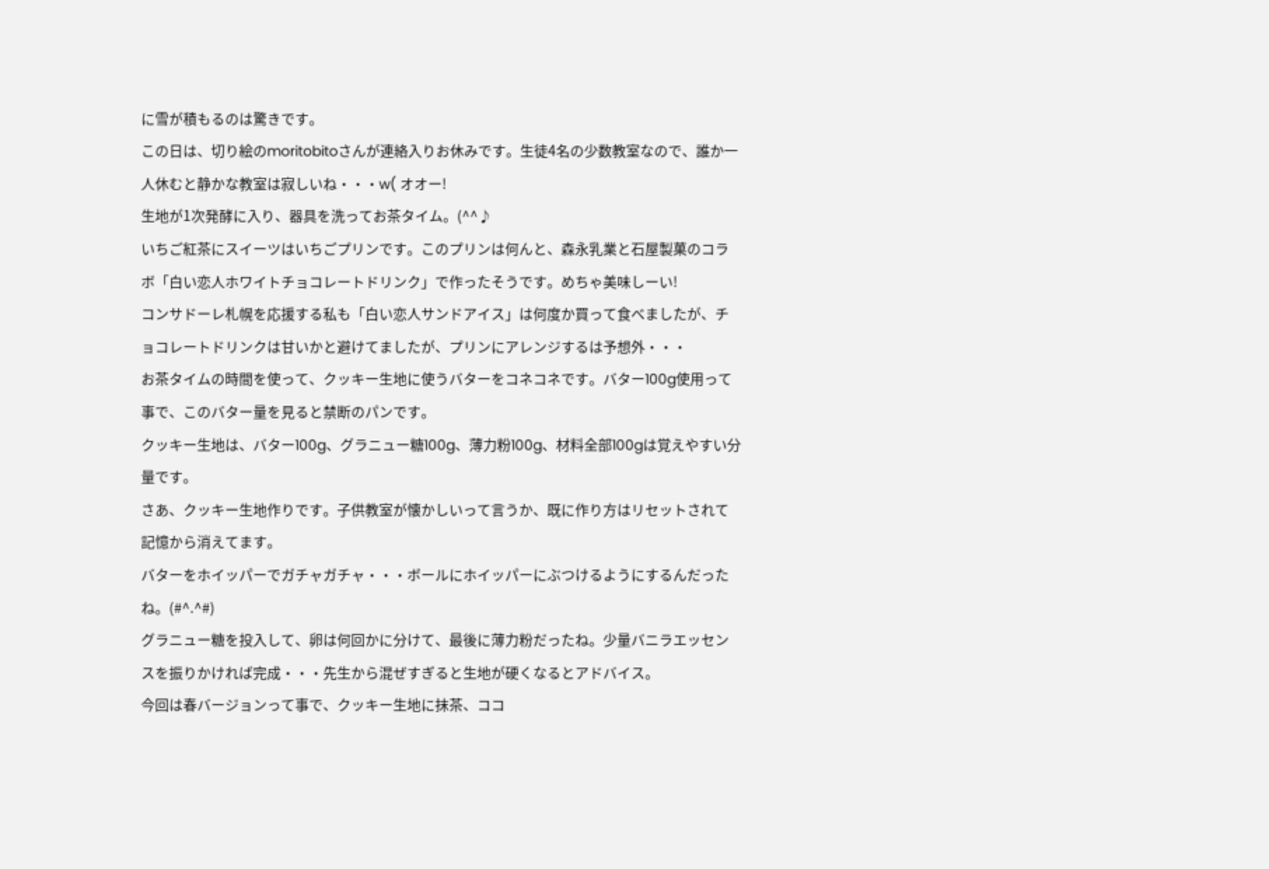に雪が積もるのは驚きです。
この日は、切り絵のmoritobitoさんが連絡入りお休みです。生徒4名の少数教室なので、誰か一人休むと静かな教室は寂しいね・・・w( オオー!
生地が1次発酵に入り、器具を洗ってお茶タイム。(^^♪
いちご紅茶にスイーツはいちごプリンです。このプリンは何んと、森永乳業と石屋製菓のコラボ「白い恋人ホワイトチョコレートドリンク」で作ったそうです。めちゃ美味しーい!
コンサドーレ札幌を応援する私も「白い恋人サンドアイス」は何度か買って食べましたが、チョコレートドリンクは甘いかと避けてましたが、プリンにアレンジするは予想外・・・
お茶タイムの時間を使って、クッキー生地に使うバターをコネコネです。バター100g使用って事で、このバター量を見ると禁断のパンです。
クッキー生地は、バター100g、グラニュー糖100g、薄力粉100g、材料全部100gは覚えやすい分量です。
さあ、クッキー生地作りです。子供教室が懐かしいって言うか、既に作り方はリセットされて記憶から消えてます。
バターをホイッパーでガチャガチャ・・・ボールにホイッパーにぶつけるようにするんだったね。(#^.^#)
グラニュー糖を投入して、卵は何回かに分けて、最後に薄力粉だったね。少量バニラエッセンスを振りかければ完成・・・先生から混ぜすぎると生地が硬くなるとアドバイス。
今回は春バージョンって事で、クッキー生地に抹茶、ココ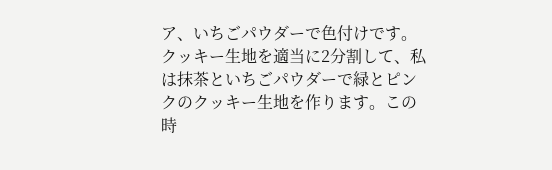ア、いちごパウダーで色付けです。
クッキー生地を適当に2分割して、私は抹茶といちごパウダーで緑とピンクのクッキー生地を作ります。この時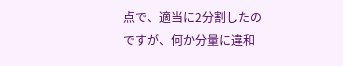点で、適当に2分割したのですが、何か分量に違和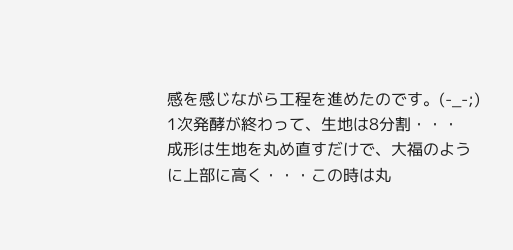感を感じながら工程を進めたのです。(-_-;)
1次発酵が終わって、生地は8分割・・・
成形は生地を丸め直すだけで、大福のように上部に高く・・・この時は丸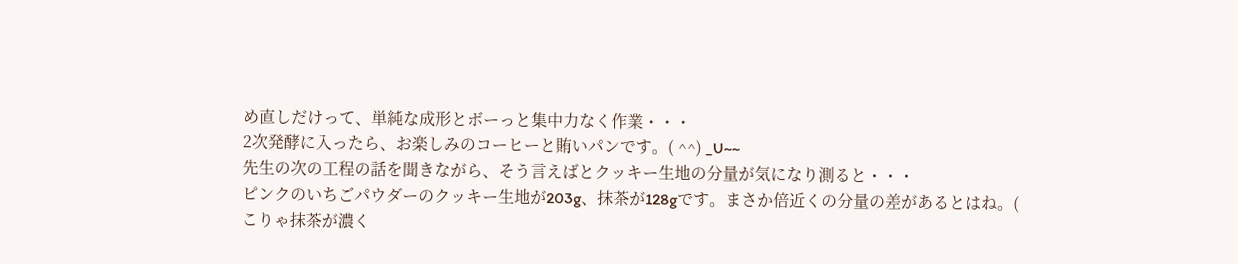め直しだけって、単純な成形とボーっと集中力なく作業・・・
2次発酵に入ったら、お楽しみのコーヒーと賄いパンです。( ^^) _U~~
先生の次の工程の話を聞きながら、そう言えばとクッキー生地の分量が気になり測ると・・・
ピンクのいちごパウダーのクッキー生地が203g、抹茶が128gです。まさか倍近くの分量の差があるとはね。(
こりゃ抹茶が濃く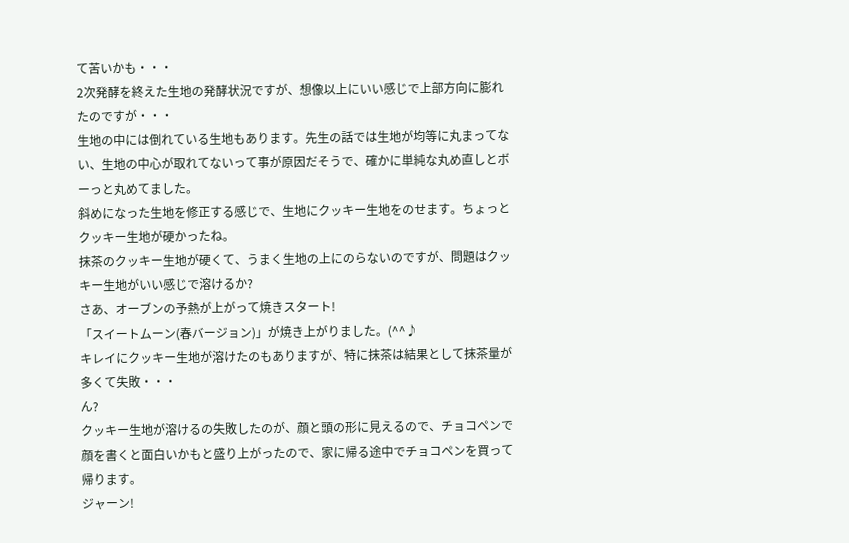て苦いかも・・・
2次発酵を終えた生地の発酵状況ですが、想像以上にいい感じで上部方向に膨れたのですが・・・
生地の中には倒れている生地もあります。先生の話では生地が均等に丸まってない、生地の中心が取れてないって事が原因だそうで、確かに単純な丸め直しとボーっと丸めてました。
斜めになった生地を修正する感じで、生地にクッキー生地をのせます。ちょっとクッキー生地が硬かったね。
抹茶のクッキー生地が硬くて、うまく生地の上にのらないのですが、問題はクッキー生地がいい感じで溶けるか?
さあ、オーブンの予熱が上がって焼きスタート!
「スイートムーン(春バージョン)」が焼き上がりました。(^^♪
キレイにクッキー生地が溶けたのもありますが、特に抹茶は結果として抹茶量が多くて失敗・・・
ん?
クッキー生地が溶けるの失敗したのが、顔と頭の形に見えるので、チョコペンで顔を書くと面白いかもと盛り上がったので、家に帰る途中でチョコペンを買って帰ります。
ジャーン!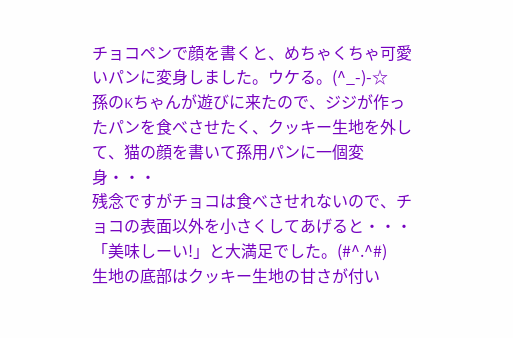チョコペンで顔を書くと、めちゃくちゃ可愛いパンに変身しました。ウケる。(^_-)-☆
孫のKちゃんが遊びに来たので、ジジが作ったパンを食べさせたく、クッキー生地を外して、猫の顔を書いて孫用パンに一個変身・・・
残念ですがチョコは食べさせれないので、チョコの表面以外を小さくしてあげると・・・
「美味しーい!」と大満足でした。(#^.^#)
生地の底部はクッキー生地の甘さが付い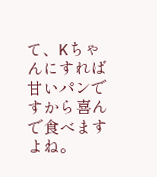て、Kちゃんにすれば甘いパンですから喜んで食べますよね。